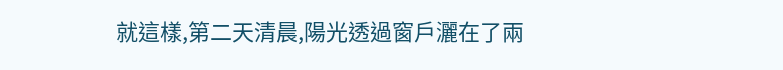就這樣,第二天清晨,陽光透過窗戶灑在了兩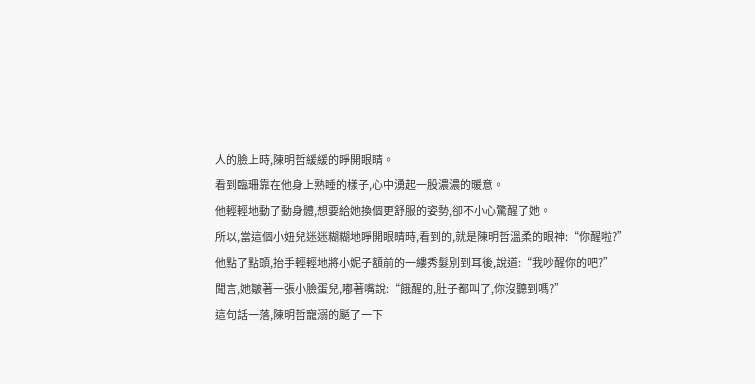人的臉上時,陳明哲緩緩的睜開眼睛。
看到臨珊靠在他身上熟睡的樣子,心中湧起一股濃濃的暖意。
他輕輕地動了動身體,想要給她換個更舒服的姿勢,卻不小心驚醒了她。
所以,當這個小妞兒迷迷糊糊地睜開眼睛時,看到的,就是陳明哲溫柔的眼神:“你醒啦?”
他點了點頭,抬手輕輕地將小妮子額前的一縷秀髮別到耳後,說道:“我吵醒你的吧?”
聞言,她皺著一張小臉蛋兒,嘟著嘴說:“餓醒的,肚子都叫了,你沒聽到嗎?”
這句話一落,陳明哲寵溺的颳了一下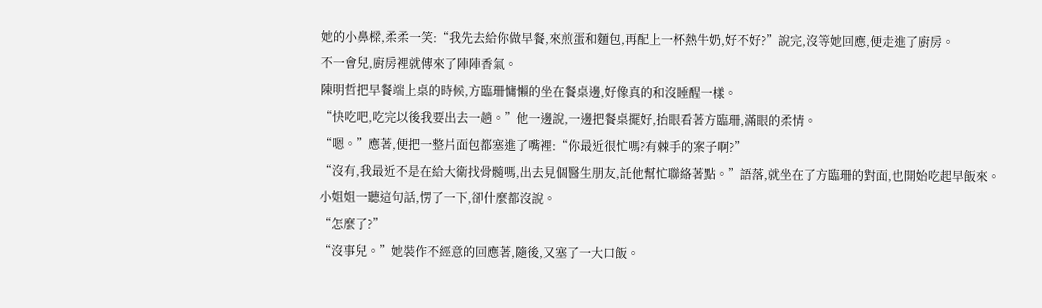她的小鼻樑,柔柔一笑:“我先去給你做早餐,來煎蛋和麵包,再配上一杯熱牛奶,好不好?”說完,沒等她回應,便走進了廚房。
不一會兒,廚房裡就傳來了陣陣香氣。
陳明哲把早餐端上桌的時候,方臨珊慵懶的坐在餐桌邊,好像真的和沒睡醒一樣。
“快吃吧,吃完以後我要出去一趟。”他一邊說,一邊把餐桌擺好,抬眼看著方臨珊,滿眼的柔情。
“嗯。”應著,便把一整片面包都塞進了嘴裡:“你最近很忙嗎?有棘手的案子啊?”
“沒有,我最近不是在給大衛找骨髓嗎,出去見個醫生朋友,託他幫忙聯絡著點。”語落,就坐在了方臨珊的對面,也開始吃起早飯來。
小姐姐一聽這句話,愣了一下,卻什麼都沒說。
“怎麼了?”
“沒事兒。”她裝作不經意的回應著,隨後,又塞了一大口飯。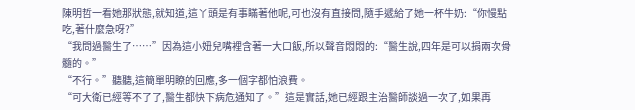陳明哲一看她那狀態,就知道,這丫頭是有事瞞著他呢,可也沒有直接問,隨手遞給了她一杯牛奶:“你慢點吃,著什麼急呀?”
“我問過醫生了……”因為這小妞兒嘴裡含著一大口飯,所以聲音悶悶的:“醫生說,四年是可以捐兩次骨髓的。”
“不行。”聽聽,這簡單明瞭的回應,多一個字都怕浪費。
“可大衛已經等不了了,醫生都快下病危通知了。”這是實話,她已經跟主治醫師談過一次了,如果再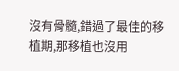沒有骨髓,錯過了最佳的移植期,那移植也沒用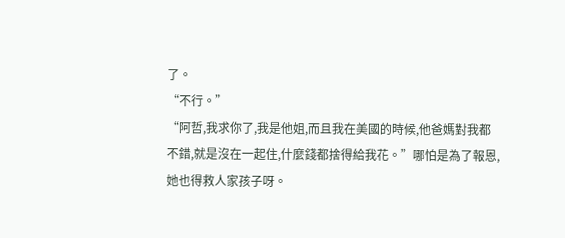了。
“不行。”
“阿哲,我求你了,我是他姐,而且我在美國的時候,他爸媽對我都不錯,就是沒在一起住,什麼錢都捨得給我花。”哪怕是為了報恩,她也得救人家孩子呀。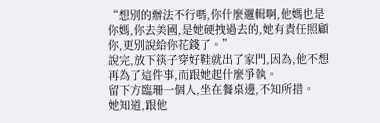“想別的辦法不行嗎,你什麼邏輯啊,他媽也是你媽,你去美國,是她硬拽過去的,她有責任照顧你,更別說給你花錢了。”
說完,放下筷子穿好鞋就出了家門,因為,他不想再為了這件事,而跟她起什麼爭執。
留下方臨珊一個人,坐在餐桌邊,不知所措。
她知道,跟他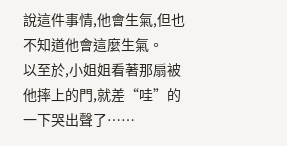說這件事情,他會生氣,但也不知道他會這麼生氣。
以至於,小姐姐看著那扇被他摔上的門,就差“哇”的一下哭出聲了……